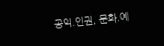공익.인권, 문화.예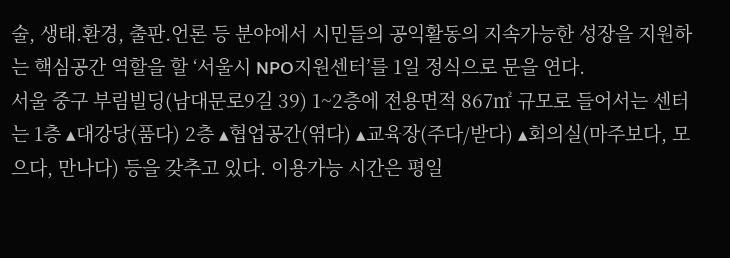술, 생태.환경, 출판.언론 등 분야에서 시민들의 공익활동의 지속가능한 성장을 지원하는 핵심공간 역할을 할 ‘서울시 NPO지원센터’를 1일 정식으로 문을 연다.
서울 중구 부림빌딩(남대문로9길 39) 1~2층에 전용면적 867㎡ 규모로 들어서는 센터는 1층 ▴대강당(품다) 2층 ▴협업공간(엮다) ▴교육장(주다/받다) ▴회의실(마주보다, 모으다, 만나다) 등을 갖추고 있다. 이용가능 시간은 평일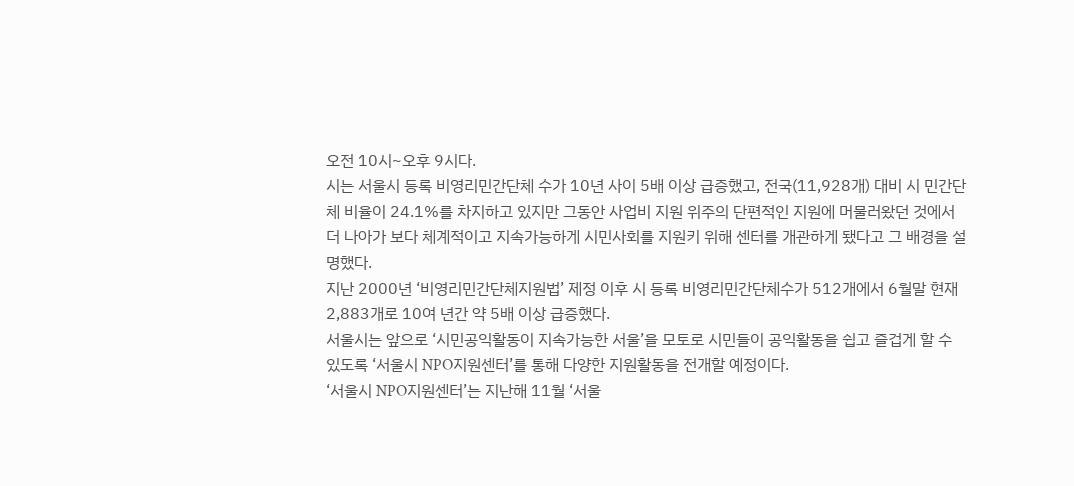오전 10시~오후 9시다.
시는 서울시 등록 비영리민간단체 수가 10년 사이 5배 이상 급증했고, 전국(11,928개) 대비 시 민간단체 비율이 24.1%를 차지하고 있지만 그동안 사업비 지원 위주의 단편적인 지원에 머물러왔던 것에서 더 나아가 보다 체계적이고 지속가능하게 시민사회를 지원키 위해 센터를 개관하게 됐다고 그 배경을 설명했다.
지난 2000년 ‘비영리민간단체지원법’ 제정 이후 시 등록 비영리민간단체수가 512개에서 6월말 현재 2,883개로 10여 년간 약 5배 이상 급증했다.
서울시는 앞으로 ‘시민공익활동이 지속가능한 서울’을 모토로 시민들이 공익활동을 쉽고 즐겁게 할 수 있도록 ‘서울시 NPO지원센터’를 통해 다양한 지원활동을 전개할 예정이다.
‘서울시 NPO지원센터’는 지난해 11월 ‘서울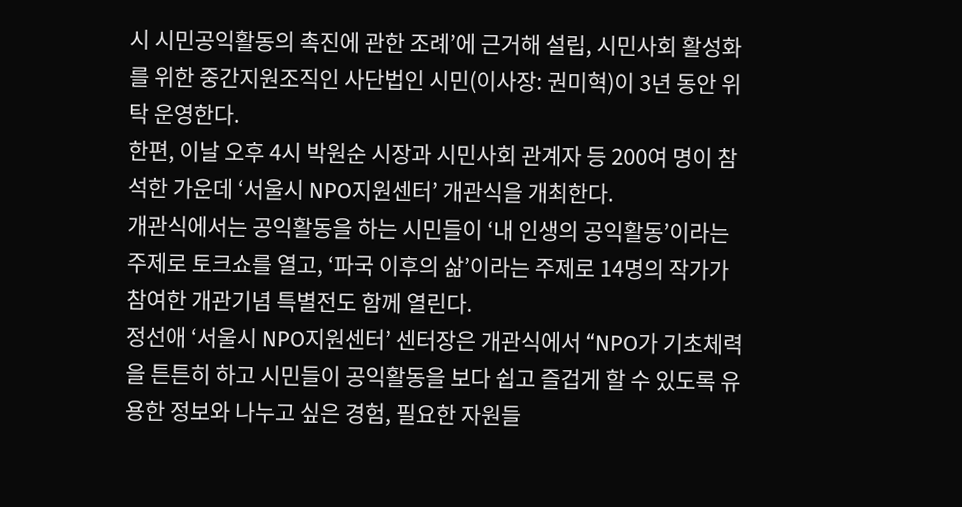시 시민공익활동의 촉진에 관한 조례’에 근거해 설립, 시민사회 활성화를 위한 중간지원조직인 사단법인 시민(이사장: 권미혁)이 3년 동안 위탁 운영한다.
한편, 이날 오후 4시 박원순 시장과 시민사회 관계자 등 200여 명이 참석한 가운데 ‘서울시 NPO지원센터’ 개관식을 개최한다.
개관식에서는 공익활동을 하는 시민들이 ‘내 인생의 공익활동’이라는 주제로 토크쇼를 열고, ‘파국 이후의 삶’이라는 주제로 14명의 작가가 참여한 개관기념 특별전도 함께 열린다.
정선애 ‘서울시 NPO지원센터’ 센터장은 개관식에서 “NPO가 기초체력을 튼튼히 하고 시민들이 공익활동을 보다 쉽고 즐겁게 할 수 있도록 유용한 정보와 나누고 싶은 경험, 필요한 자원들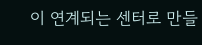이 연계되는 센터로 만들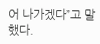어 나가겠다”고 말했다.